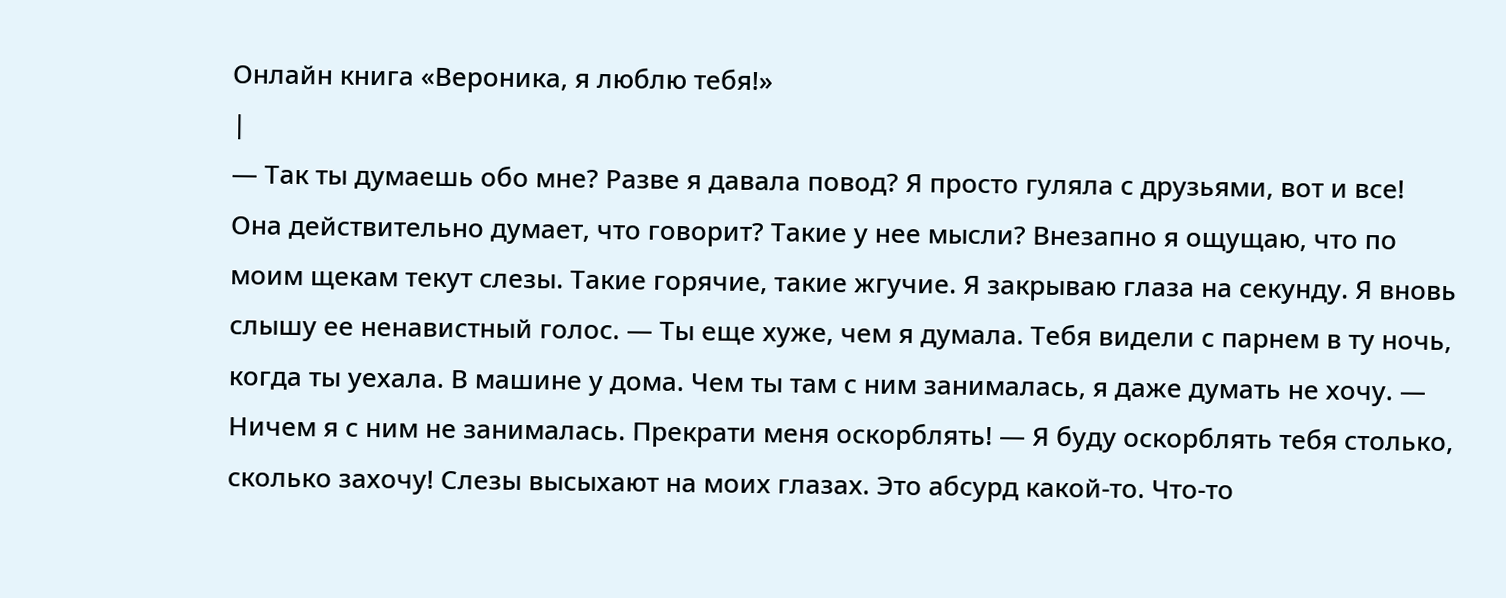Онлайн книга «Вероника, я люблю тебя!»
|
— Так ты думаешь обо мне? Разве я давала повод? Я просто гуляла с друзьями, вот и все! Она действительно думает, что говорит? Такие у нее мысли? Внезапно я ощущаю, что по моим щекам текут слезы. Такие горячие, такие жгучие. Я закрываю глаза на секунду. Я вновь слышу ее ненавистный голос. — Ты еще хуже, чем я думала. Тебя видели с парнем в ту ночь, когда ты уехала. В машине у дома. Чем ты там с ним занималась, я даже думать не хочу. — Ничем я с ним не занималась. Прекрати меня оскорблять! — Я буду оскорблять тебя столько, сколько захочу! Слезы высыхают на моих глазах. Это абсурд какой-то. Что-то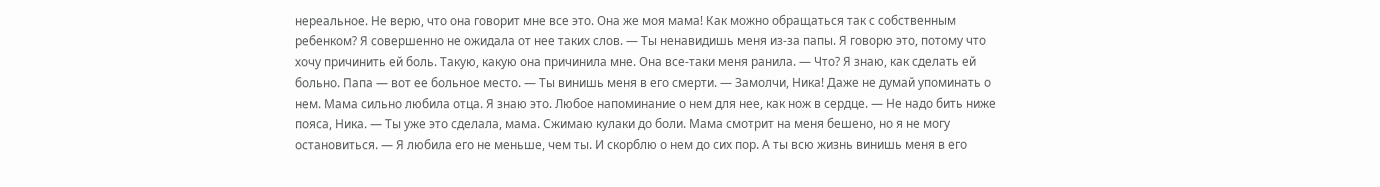нереальное. Не верю, что она говорит мне все это. Она же моя мама! Как можно обращаться так с собственным ребенком? Я совершенно не ожидала от нее таких слов. — Ты ненавидишь меня из-за папы. Я говорю это, потому что хочу причинить ей боль. Такую, какую она причинила мне. Она все-таки меня ранила. — Что? Я знаю, как сделать ей больно. Папа — вот ее больное место. — Ты винишь меня в его смерти. — Замолчи, Ника! Даже не думай упоминать о нем. Мама сильно любила отца. Я знаю это. Любое напоминание о нем для нее, как нож в сердце. — Не надо бить ниже пояса, Ника. — Ты уже это сделала, мама. Сжимаю кулаки до боли. Мама смотрит на меня бешено, но я не могу остановиться. — Я любила его не меньше, чем ты. И скорблю о нем до сих пор. А ты всю жизнь винишь меня в его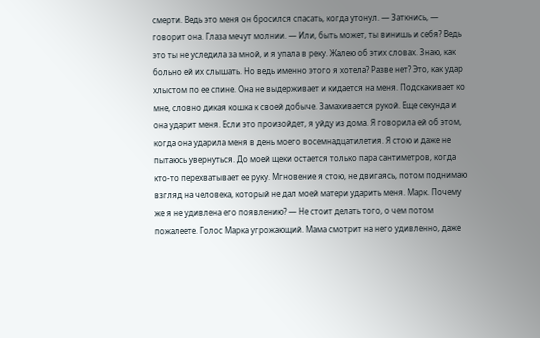смерти. Ведь это меня он бросился спасать, когда утонул. — Заткнись, — говорит она. Глаза мечут молнии. — Или, быть может, ты винишь и себя? Ведь это ты не уследила за мной, и я упала в реку. Жалею об этих словах. Знаю, как больно ей их слышать. Но ведь именно этого я хотела? Разве нет? Это, как удар хлыстом по ее спине. Она не выдерживает и кидается на меня. Подскакивает ко мне, словно дикая кошка к своей добыче. Замахивается рукой. Еще секунда и она ударит меня. Если это произойдет, я уйду из дома. Я говорила ей об этом, когда она ударила меня в день моего восемнадцатилетия. Я стою и даже не пытаюсь увернуться. До моей щеки остается только пара сантиметров, когда кто-то перехватывает ее руку. Мгновение я стою, не двигаясь, потом поднимаю взгляд на человека, который не дал моей матери ударить меня. Марк. Почему же я не удивлена его появлению? — Не стоит делать того, о чем потом пожалеете. Голос Марка угрожающий. Мама смотрит на него удивленно, даже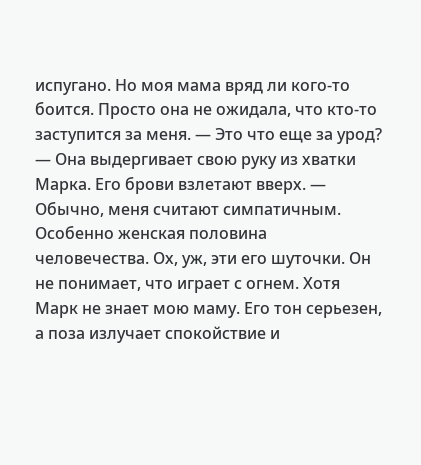испугано. Но моя мама вряд ли кого-то боится. Просто она не ожидала, что кто-то заступится за меня. — Это что еще за урод? — Она выдергивает свою руку из хватки Марка. Его брови взлетают вверх. — Обычно, меня считают симпатичным. Особенно женская половина человечества. Ох, уж, эти его шуточки. Он не понимает, что играет с огнем. Хотя Марк не знает мою маму. Его тон серьезен, а поза излучает спокойствие и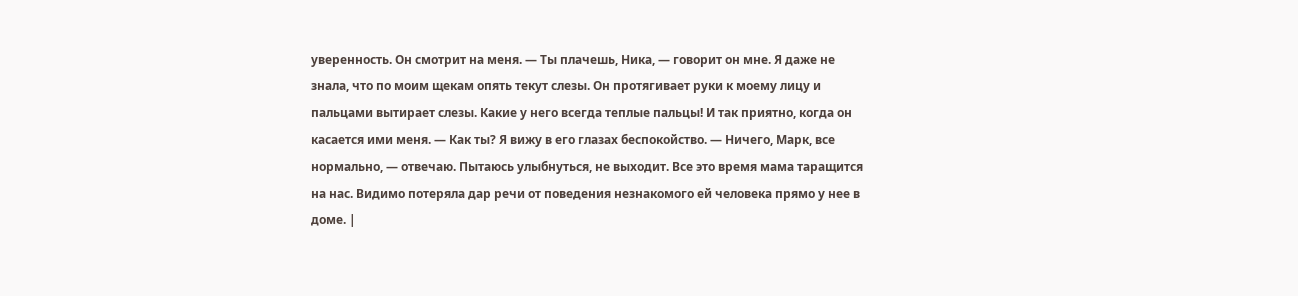уверенность. Он смотрит на меня. — Ты плачешь, Ника, — говорит он мне. Я даже не знала, что по моим щекам опять текут слезы. Он протягивает руки к моему лицу и пальцами вытирает слезы. Какие у него всегда теплые пальцы! И так приятно, когда он касается ими меня. — Как ты? Я вижу в его глазах беспокойство. — Ничего, Марк, все нормально, — отвечаю. Пытаюсь улыбнуться, не выходит. Все это время мама таращится на нас. Видимо потеряла дар речи от поведения незнакомого ей человека прямо у нее в доме. |